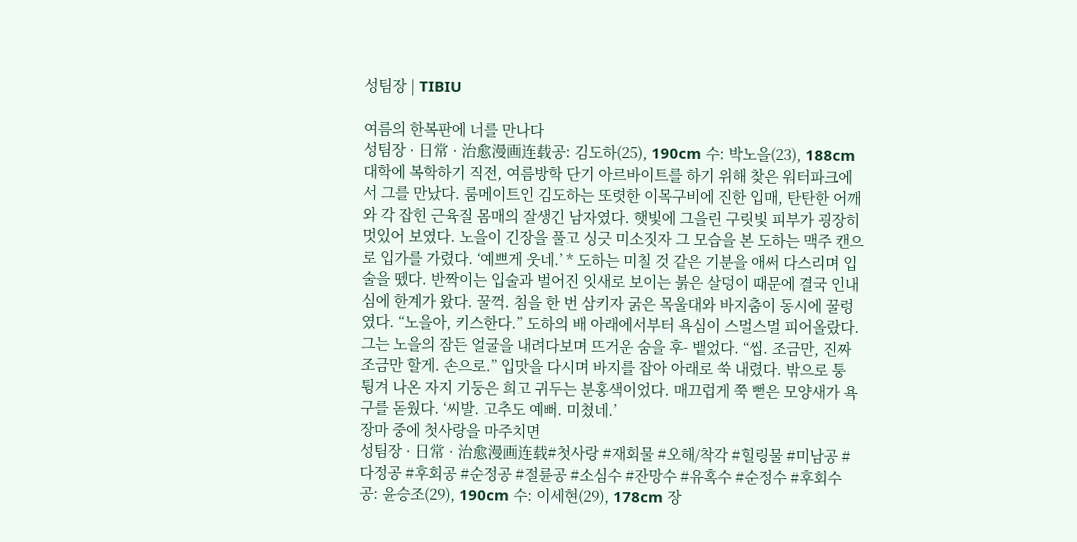성팀장 | TIBIU

여름의 한복판에 너를 만나다
성팀장 · 日常 · 治愈漫画连载공: 김도하(25), 190cm 수: 박노을(23), 188cm 대학에 복학하기 직전, 여름방학 단기 아르바이트를 하기 위해 찾은 워터파크에서 그를 만났다. 룸메이트인 김도하는 또렷한 이목구비에 진한 입매, 탄탄한 어깨와 각 잡힌 근육질 몸매의 잘생긴 남자였다. 햇빛에 그을린 구릿빛 피부가 굉장히 멋있어 보였다. 노을이 긴장을 풀고 싱긋 미소짓자 그 모습을 본 도하는 맥주 캔으로 입가를 가렸다. ‘예쁘게 웃네.’ * 도하는 미칠 것 같은 기분을 애써 다스리며 입술을 뗐다. 반짝이는 입술과 벌어진 잇새로 보이는 붉은 살덩이 때문에 결국 인내심에 한계가 왔다. 꿀꺽. 침을 한 번 삼키자 굵은 목울대와 바지춤이 동시에 꿀렁였다. “노을아, 키스한다.” 도하의 배 아래에서부터 욕심이 스멀스멀 피어올랐다. 그는 노을의 잠든 얼굴을 내려다보며 뜨거운 숨을 후- 뱉었다. “씹. 조금만, 진짜 조금만 할게. 손으로.” 입맛을 다시며 바지를 잡아 아래로 쑥 내렸다. 밖으로 퉁 튕겨 나온 자지 기둥은 희고 귀두는 분홍색이었다. 매끄럽게 쭉 뻗은 모양새가 욕구를 돋웠다. ‘씨발. 고추도 예뻐. 미쳤네.’
장마 중에 첫사랑을 마주치면
성팀장 · 日常 · 治愈漫画连载#첫사랑 #재회물 #오해/착각 #힐링물 #미남공 #다정공 #후회공 #순정공 #절륜공 #소심수 #잔망수 #유혹수 #순정수 #후회수 공: 윤승조(29), 190cm 수: 이세현(29), 178cm 장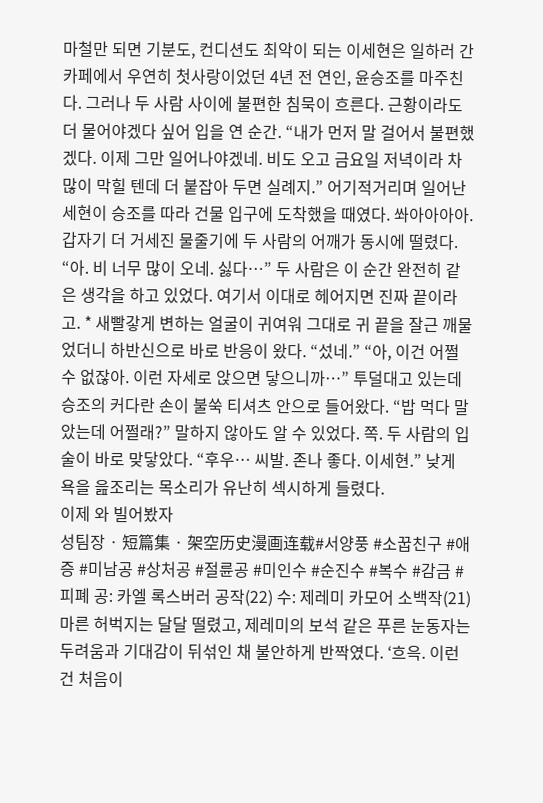마철만 되면 기분도, 컨디션도 최악이 되는 이세현은 일하러 간 카페에서 우연히 첫사랑이었던 4년 전 연인, 윤승조를 마주친다. 그러나 두 사람 사이에 불편한 침묵이 흐른다. 근황이라도 더 물어야겠다 싶어 입을 연 순간. “내가 먼저 말 걸어서 불편했겠다. 이제 그만 일어나야겠네. 비도 오고 금요일 저녁이라 차 많이 막힐 텐데 더 붙잡아 두면 실례지.” 어기적거리며 일어난 세현이 승조를 따라 건물 입구에 도착했을 때였다. 쏴아아아아. 갑자기 더 거세진 물줄기에 두 사람의 어깨가 동시에 떨렸다. “아. 비 너무 많이 오네. 싫다…” 두 사람은 이 순간 완전히 같은 생각을 하고 있었다. 여기서 이대로 헤어지면 진짜 끝이라고. * 새빨갛게 변하는 얼굴이 귀여워 그대로 귀 끝을 잘근 깨물었더니 하반신으로 바로 반응이 왔다. “섰네.” “아, 이건 어쩔 수 없잖아. 이런 자세로 앉으면 닿으니까…” 투덜대고 있는데 승조의 커다란 손이 불쑥 티셔츠 안으로 들어왔다. “밥 먹다 말았는데 어쩔래?” 말하지 않아도 알 수 있었다. 쪽. 두 사람의 입술이 바로 맞닿았다. “후우… 씨발. 존나 좋다. 이세현.” 낮게 욕을 읊조리는 목소리가 유난히 섹시하게 들렸다.
이제 와 빌어봤자
성팀장 · 短篇集 · 架空历史漫画连载#서양풍 #소꿉친구 #애증 #미남공 #상처공 #절륜공 #미인수 #순진수 #복수 #감금 #피폐 공: 카엘 록스버러 공작(22) 수: 제레미 카모어 소백작(21) 마른 허벅지는 달달 떨렸고, 제레미의 보석 같은 푸른 눈동자는 두려움과 기대감이 뒤섞인 채 불안하게 반짝였다. ‘흐윽. 이런 건 처음이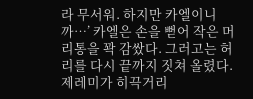라 무서워. 하지만 카엘이니까…’ 카엘은 손을 뻗어 작은 머리통을 꽉 감쌌다. 그러고는 허리를 다시 끝까지 짓쳐 올렸다. 제레미가 히끅거리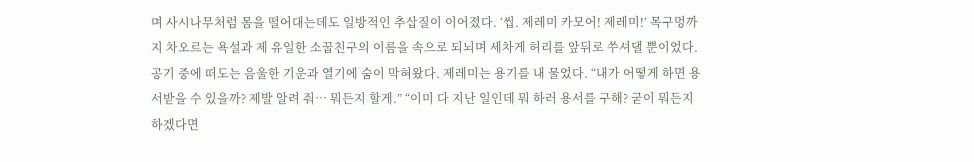며 사시나무처럼 몸을 떨어대는데도 일방적인 추삽질이 이어졌다. ‘씹. 제레미 카모어! 제레미!’ 목구멍까지 차오르는 욕설과 제 유일한 소꿉친구의 이름을 속으로 되뇌며 세차게 허리를 앞뒤로 쑤셔댈 뿐이었다. 공기 중에 떠도는 음울한 기운과 열기에 숨이 막혀왔다. 제레미는 용기를 내 물었다. “내가 어떻게 하면 용서받을 수 있을까? 제발 알려 줘… 뭐든지 할게.” “이미 다 지난 일인데 뭐 하러 용서를 구해? 굳이 뭐든지 하겠다면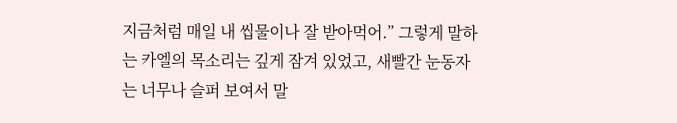지금처럼 매일 내 씹물이나 잘 받아먹어.” 그렇게 말하는 카엘의 목소리는 깊게 잠겨 있었고, 새빨간 눈동자는 너무나 슬퍼 보여서 말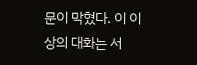문이 막혔다. 이 이상의 대화는 서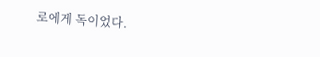로에게 독이었다.